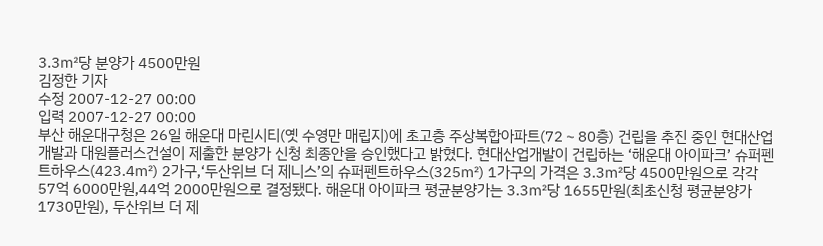3.3㎡당 분양가 4500만원
김정한 기자
수정 2007-12-27 00:00
입력 2007-12-27 00:00
부산 해운대구청은 26일 해운대 마린시티(옛 수영만 매립지)에 초고층 주상복합아파트(72∼80층) 건립을 추진 중인 현대산업개발과 대원플러스건설이 제출한 분양가 신청 최종안을 승인했다고 밝혔다. 현대산업개발이 건립하는 ‘해운대 아이파크’ 슈퍼펜트하우스(423.4㎡) 2가구,‘두산위브 더 제니스’의 슈퍼펜트하우스(325㎡) 1가구의 가격은 3.3㎡당 4500만원으로 각각 57억 6000만원,44억 2000만원으로 결정됐다. 해운대 아이파크 평균분양가는 3.3㎡당 1655만원(최초신청 평균분양가 1730만원), 두산위브 더 제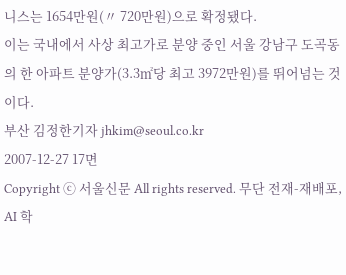니스는 1654만원(〃 720만원)으로 확정됐다.
이는 국내에서 사상 최고가로 분양 중인 서울 강남구 도곡동의 한 아파트 분양가(3.3㎡당 최고 3972만원)를 뛰어넘는 것이다.
부산 김정한기자 jhkim@seoul.co.kr
2007-12-27 17면
Copyright ⓒ 서울신문 All rights reserved. 무단 전재-재배포, AI 학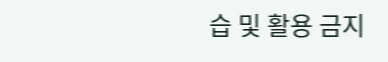습 및 활용 금지